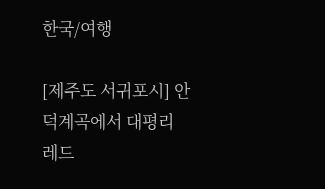한국/여행

[제주도 서귀포시] 안덕계곡에서 대평리 레드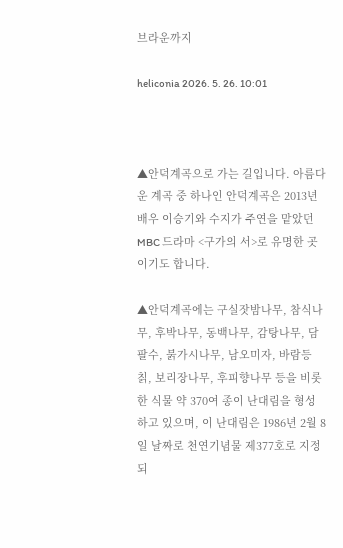브라운까지

heliconia 2026. 5. 26. 10:01



▲안덕계곡으로 가는 길입니다. 아름다운 계곡 중 하나인 안덕계곡은 2013년 배우 이승기와 수지가 주연을 맡았던 MBC 드라마 <구가의 서>로 유명한 곳이기도 합니다.

▲안덕계곡에는 구실잣밤나무, 참식나무, 후박나무, 동백나무, 감탕나무, 담팔수, 붉가시나무, 남오미자, 바람등칡, 보리장나무, 후피향나무 등을 비롯한 식물 약 370여 종이 난대림을 형성하고 있으며, 이 난대림은 1986년 2월 8일 날짜로 천연기념물 제377호로 지정되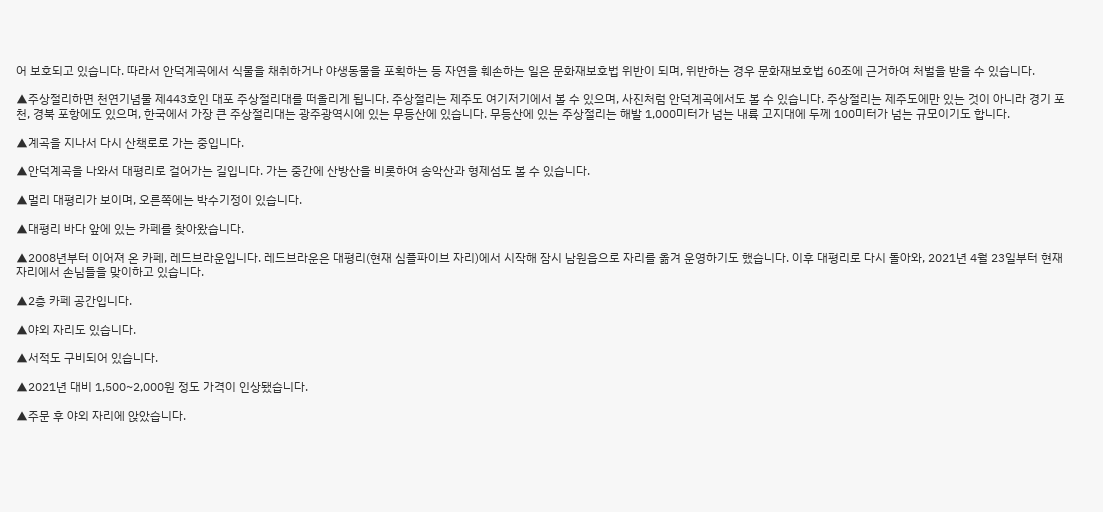어 보호되고 있습니다. 따라서 안덕계곡에서 식물을 채취하거나 야생동물을 포획하는 등 자연을 훼손하는 일은 문화재보호법 위반이 되며, 위반하는 경우 문화재보호법 60조에 근거하여 처벌을 받을 수 있습니다.

▲주상절리하면 천연기념물 제443호인 대포 주상절리대를 떠올리게 됩니다. 주상절리는 제주도 여기저기에서 볼 수 있으며, 사진처럼 안덕계곡에서도 볼 수 있습니다. 주상절리는 제주도에만 있는 것이 아니라 경기 포천, 경북 포항에도 있으며, 한국에서 가장 큰 주상절리대는 광주광역시에 있는 무등산에 있습니다. 무등산에 있는 주상절리는 해발 1,000미터가 넘는 내륙 고지대에 두께 100미터가 넘는 규모이기도 합니다.

▲계곡을 지나서 다시 산책로로 가는 중입니다.

▲안덕계곡을 나와서 대평리로 걸어가는 길입니다. 가는 중간에 산방산을 비롯하여 송악산과 형제섬도 볼 수 있습니다.

▲멀리 대평리가 보이며, 오른쪽에는 박수기정이 있습니다.

▲대평리 바다 앞에 있는 카페를 찾아왔습니다.

▲2008년부터 이어져 온 카페, 레드브라운입니다. 레드브라운은 대평리(현재 심플파이브 자리)에서 시작해 잠시 남원읍으로 자리를 옮겨 운영하기도 했습니다. 이후 대평리로 다시 돌아와, 2021년 4월 23일부터 현재 자리에서 손님들을 맞이하고 있습니다.

▲2층 카페 공간입니다.

▲야외 자리도 있습니다.

▲서적도 구비되어 있습니다.

▲2021년 대비 1,500~2,000원 정도 가격이 인상됐습니다.

▲주문 후 야외 자리에 앉았습니다.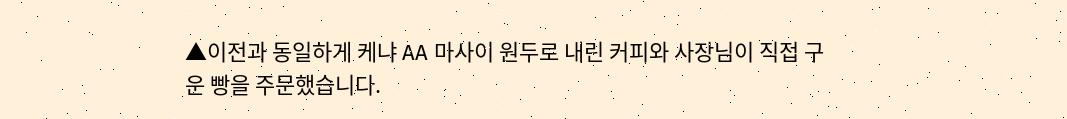▲이전과 동일하게 케냐 AA 마사이 원두로 내린 커피와 사장님이 직접 구운 빵을 주문했습니다.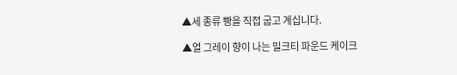▲세 종류 빵을 직접 굽고 계십니다.

▲얼 그레이 향이 나는 밀크티 파운드 케이크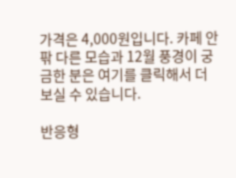가격은 4,000원입니다. 카페 안팎 다른 모습과 12월 풍경이 궁금한 분은 여기를 클릭해서 더 보실 수 있습니다.

반응형